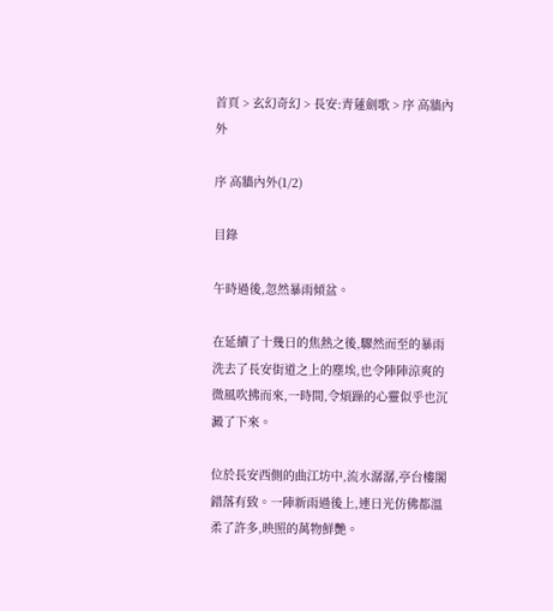首頁 > 玄幻奇幻 > 長安:青蓮劍歌 > 序 高牆內外

序 高牆內外(1/2)

目錄

午時過後,忽然暴雨傾盆。

在延續了十幾日的焦熱之後,驟然而至的暴雨洗去了長安街道之上的塵埃,也令陣陣涼爽的微風吹拂而來,一時間,令煩躁的心靈似乎也沉澱了下來。

位於長安西側的曲江坊中,流水潺潺,亭台樓閣錯落有致。一陣新雨過後上,連日光仿佛都溫柔了許多,映照的萬物鮮艷。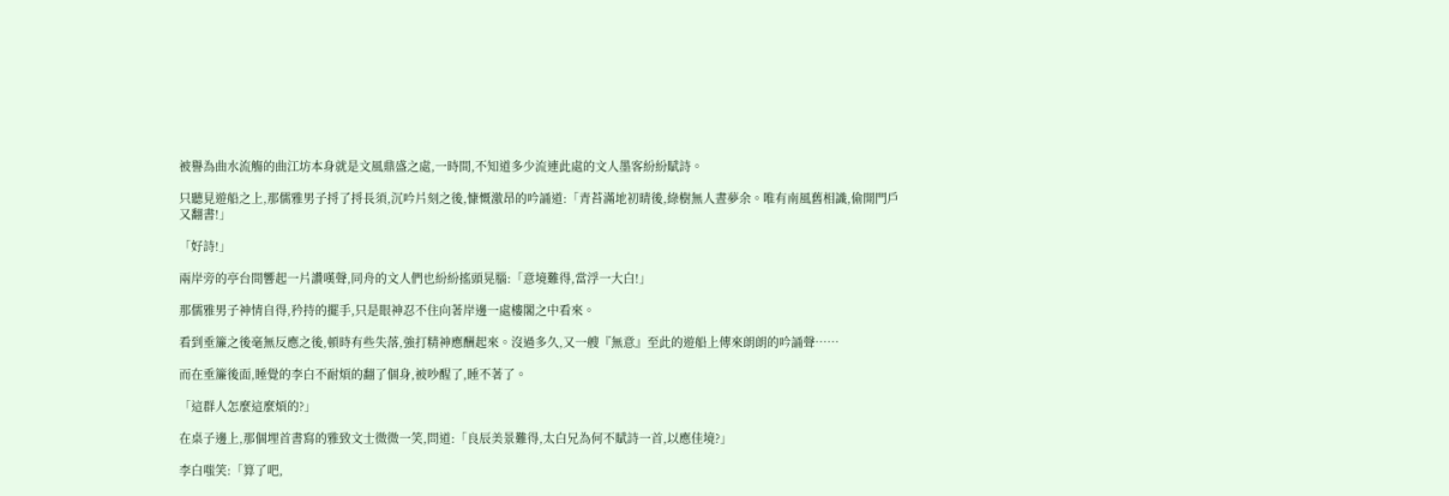被譽為曲水流觴的曲江坊本身就是文風鼎盛之處,一時間,不知道多少流連此處的文人墨客紛紛賦詩。

只聽見遊船之上,那儒雅男子捋了捋長須,沉吟片刻之後,慷慨激昂的吟誦道:「青苔滿地初晴後,綠樹無人晝夢余。唯有南風舊相識,偷開門戶又翻書!」

「好詩!」

兩岸旁的亭台間響起一片讚嘆聲,同舟的文人們也紛紛搖頭晃腦:「意境難得,當浮一大白!」

那儒雅男子神情自得,矜持的擺手,只是眼神忍不住向著岸邊一處樓閣之中看來。

看到垂簾之後毫無反應之後,頓時有些失落,強打精神應酬起來。沒過多久,又一艘『無意』至此的遊船上傳來朗朗的吟誦聲……

而在垂簾後面,睡覺的李白不耐煩的翻了個身,被吵醒了,睡不著了。

「這群人怎麼這麼煩的?」

在桌子邊上,那個埋首書寫的雅致文士微微一笑,問道:「良辰美景難得,太白兄為何不賦詩一首,以應佳境?」

李白嗤笑:「算了吧,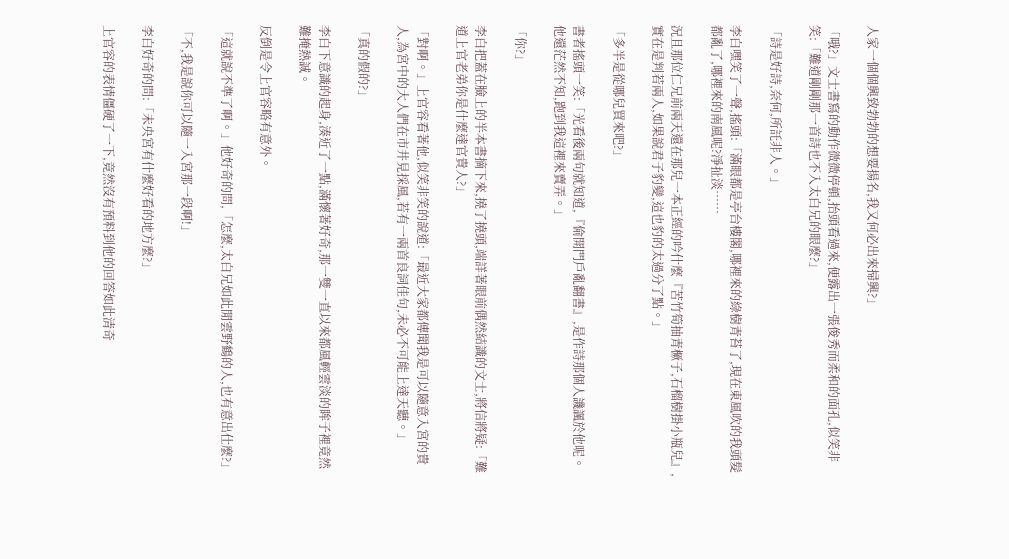人家一個個興致勃勃的想要揚名,我又何必出來掃興?」

「哦?」文士書寫的動作微微停頓,抬頭看過來,便露出一張俊秀而柔和的面孔,似笑非笑:「難道剛剛那一首詩也不入太白兄的眼麼?」

「詩是好詩,奈何,所託非人。」

李白嘿笑了一聲,搖頭:「滿眼都是亭台樓閣,哪裡來的綠樹青苔了,現在東風吹的我頭髮都亂了,哪裡來的南風呢?淨扯淡……

況且那位仁兄前兩天還在那兒一本正經的吟什麼『苦竹筍抽青橛子,石榴樹掛小瓶兒』,實在是判若兩人,如果說君子豹變,這也豹的太過分了點。」

「多半是從哪兒買來吧?」

書者搖頭一笑:「光看後兩句就知道,『偷開門戶亂翻書』,是作詩那個人譏諷於他呢。他還茫然不知,跑到我這裡來賣弄。」

「你?」

李白把蓋在臉上的半本書摘下來,撓了撓頭,端詳著眼前偶然結識的文士,將信將疑:「難道上官老弟你是什麼達官貴人?」

「對啊。」上官容看著他,似笑非笑的說道:「最近大家都傳聞我是可以隨意入宮的貴人,為宮中的大人們在市井見採風,若有一兩首良詞佳句,未必不可能上達天聽。」

「真的假的?」

李白下意識的起身,湊近了一點,滿懷著好奇,那一雙一直以來都風輕雲淡的眸子裡竟然難掩熱誠。

反倒是令上官容略有意外。

「這就說不準了啊。」他好奇的問,「怎麼,太白兄如此閒雲野鶴的人,也有意出仕麼?」

「不,我是說你可以隨一入宮那一段啊!」

李白好奇的問:「未央宮有什麼好看的地方麼?」

上官容的表情僵硬了一下,竟然沒有預料到他的回答如此清奇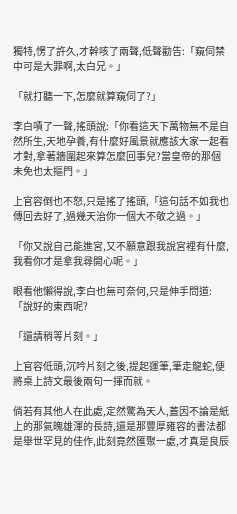獨特,愣了許久,才幹咳了兩聲,低聲勸告:「窺伺禁中可是大罪啊,太白兄。」

「就打聽一下,怎麼就算窺伺了?」

李白嘖了一聲,搖頭說:「你看這天下萬物無不是自然所生,天地孕養,有什麼好風景就應該大家一起看才對,拿著牆圍起來算怎麼回事兒?當皇帝的那個未免也太摳門。」

上官容倒也不怒,只是搖了搖頭,「這句話不如我也傳回去好了,過幾天治你一個大不敬之過。」

「你又說自己能進宮,又不願意跟我說宮裡有什麼,我看你才是拿我尋開心呢。」

眼看他懶得說,李白也無可奈何,只是伸手問道:「說好的東西呢?

「還請稍等片刻。」

上官容低頭,沉吟片刻之後,提起運筆,筆走龍蛇,便將桌上詩文最後兩句一揮而就。

倘若有其他人在此處,定然驚為天人,蓋因不論是紙上的那氣魄雄渾的長詩,還是那豐厚雍容的書法都是舉世罕見的佳作,此刻竟然匯聚一處,才真是良辰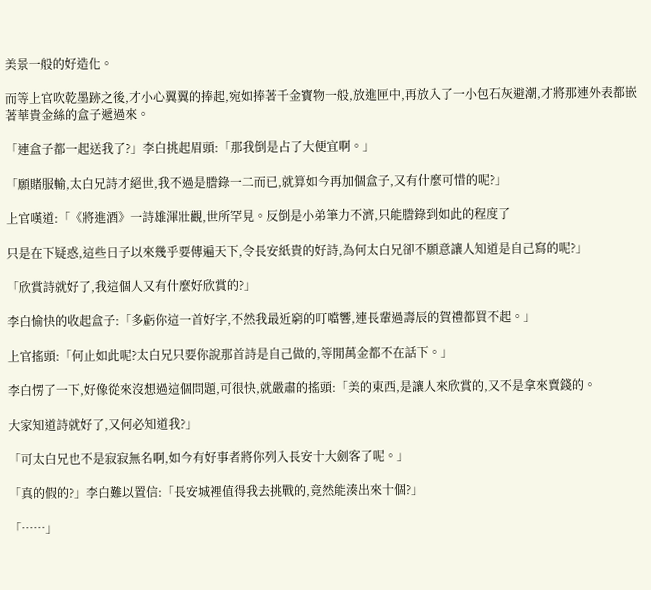美景一般的好造化。

而等上官吹乾墨跡之後,才小心翼翼的捧起,宛如捧著千金寶物一般,放進匣中,再放入了一小包石灰避潮,才將那連外表都嵌著華貴金絲的盒子遞過來。

「連盒子都一起送我了?」李白挑起眉頭:「那我倒是占了大便宜啊。」

「願賭服輸,太白兄詩才絕世,我不過是謄錄一二而已,就算如今再加個盒子,又有什麼可惜的呢?」

上官嘆道:「《將進酒》一詩雄渾壯觀,世所罕見。反倒是小弟筆力不濟,只能謄錄到如此的程度了

只是在下疑惑,這些日子以來幾乎要傳遍天下,令長安紙貴的好詩,為何太白兄卻不願意讓人知道是自己寫的呢?」

「欣賞詩就好了,我這個人又有什麼好欣賞的?」

李白愉快的收起盒子:「多虧你這一首好字,不然我最近窮的叮噹響,連長輩過壽辰的賀禮都買不起。」

上官搖頭:「何止如此呢?太白兄只要你說那首詩是自己做的,等閒萬金都不在話下。」

李白愣了一下,好像從來沒想過這個問題,可很快,就嚴肅的搖頭:「美的東西,是讓人來欣賞的,又不是拿來賣錢的。

大家知道詩就好了,又何必知道我?」

「可太白兄也不是寂寂無名啊,如今有好事者將你列入長安十大劍客了呢。」

「真的假的?」李白難以置信:「長安城裡值得我去挑戰的,竟然能湊出來十個?」

「……」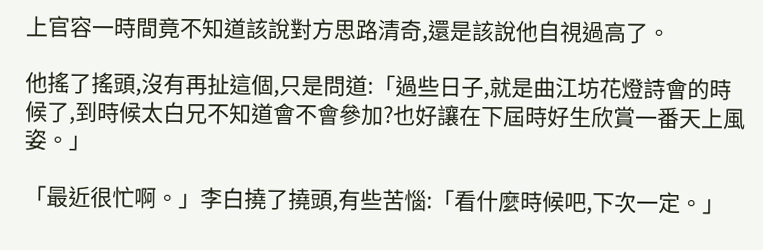上官容一時間竟不知道該說對方思路清奇,還是該說他自視過高了。

他搖了搖頭,沒有再扯這個,只是問道:「過些日子,就是曲江坊花燈詩會的時候了,到時候太白兄不知道會不會參加?也好讓在下屆時好生欣賞一番天上風姿。」

「最近很忙啊。」李白撓了撓頭,有些苦惱:「看什麼時候吧,下次一定。」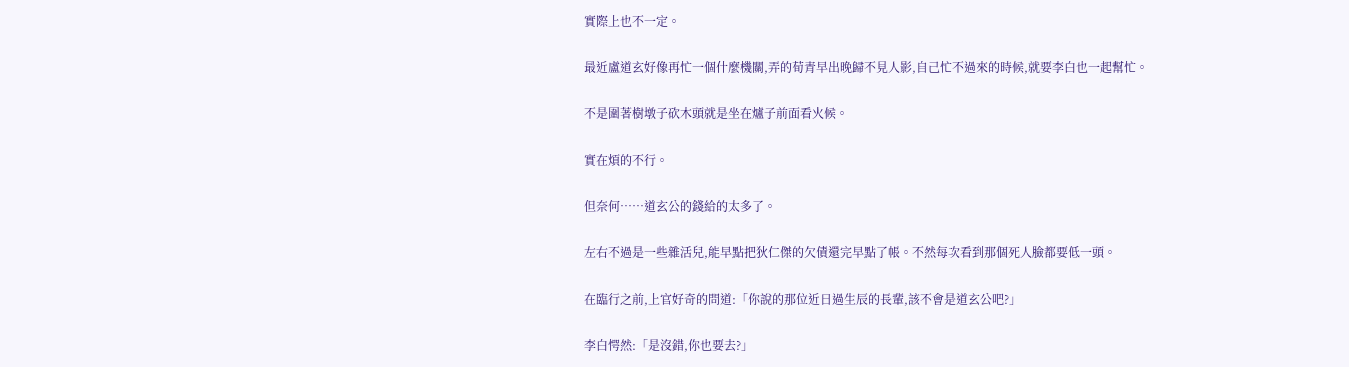實際上也不一定。

最近盧道玄好像再忙一個什麼機關,弄的荀青早出晚歸不見人影,自己忙不過來的時候,就要李白也一起幫忙。

不是圍著樹墩子砍木頭就是坐在爐子前面看火候。

實在煩的不行。

但奈何……道玄公的錢給的太多了。

左右不過是一些雜活兒,能早點把狄仁傑的欠債還完早點了帳。不然每次看到那個死人臉都要低一頭。

在臨行之前,上官好奇的問道:「你說的那位近日過生辰的長輩,該不會是道玄公吧?」

李白愕然:「是沒錯,你也要去?」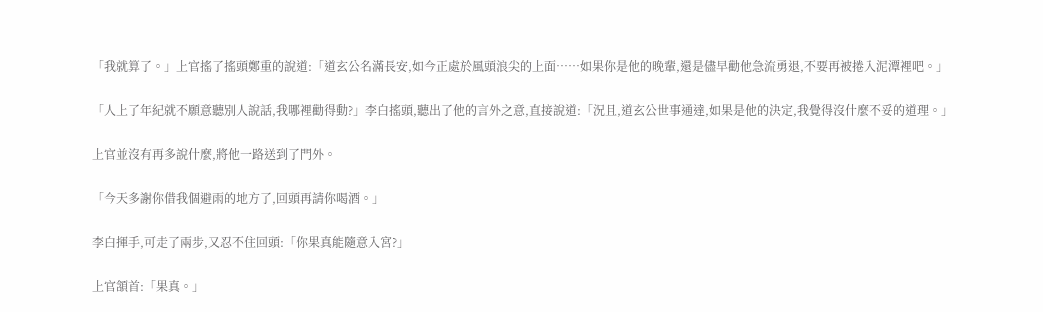「我就算了。」上官搖了搖頭鄭重的說道:「道玄公名滿長安,如今正處於風頭浪尖的上面……如果你是他的晚輩,還是儘早勸他急流勇退,不要再被捲入泥潭裡吧。」

「人上了年紀就不願意聽別人說話,我哪裡勸得動?」李白搖頭,聽出了他的言外之意,直接說道:「況且,道玄公世事通達,如果是他的決定,我覺得沒什麼不妥的道理。」

上官並沒有再多說什麼,將他一路送到了門外。

「今天多謝你借我個避雨的地方了,回頭再請你喝酒。」

李白揮手,可走了兩步,又忍不住回頭:「你果真能隨意入宮?」

上官頷首:「果真。」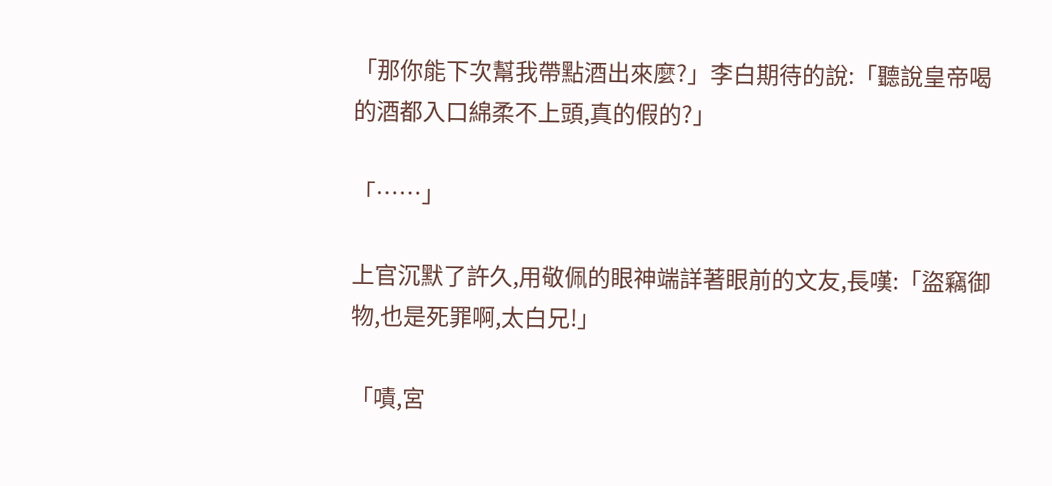「那你能下次幫我帶點酒出來麼?」李白期待的說:「聽說皇帝喝的酒都入口綿柔不上頭,真的假的?」

「……」

上官沉默了許久,用敬佩的眼神端詳著眼前的文友,長嘆:「盜竊御物,也是死罪啊,太白兄!」

「嘖,宮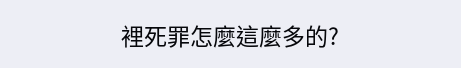裡死罪怎麼這麼多的?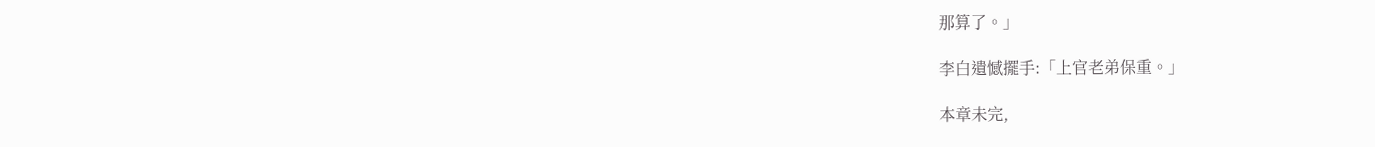那算了。」

李白遺憾擺手:「上官老弟保重。」

本章未完,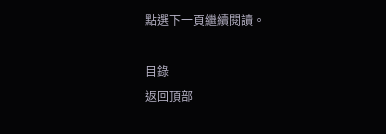點選下一頁繼續閱讀。

目錄
返回頂部